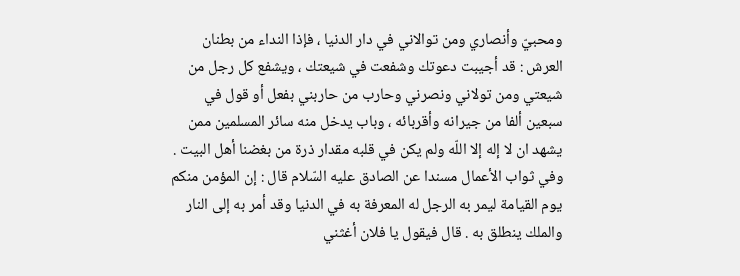ومحبيّ وأنصاري ومن توالاني في دار الدنيا ، فإذا النداء من بطنان العرش : قد أجيبت دعوتك وشفعت في شيعتك ، ويشفع كل رجل من شيعتي ومن تولاني ونصرني وحارب من حاربني بفعل أو قول في سبعين ألفا من جيرانه وأقربائه ، وباب يدخل منه سائر المسلمين ممن يشهد ان لا إله إلا اللّه ولم يكن في قلبه مقدار ذرة من بغضنا أهل البيت .
وفي ثواب الأعمال مسندا عن الصادق عليه السّلام قال : إن المؤمن منكم يوم القيامة ليمر به الرجل له المعرفة به في الدنيا وقد أمر به إلى النار والملك ينطلق به . قال فيقول يا فلان أغثني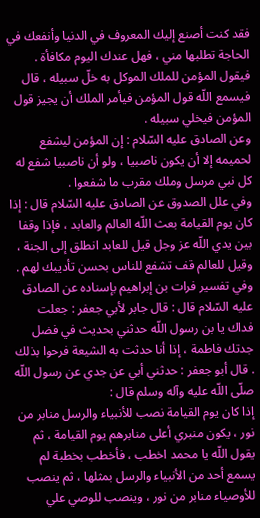فقد كنت أصنع إليك المعروف في الدنيا وأنفعك في الحاجة تطلبها مني ، فهل عندك اليوم مكافأة . فيقول المؤمن للملك الموكل به خلّ سبيله ، قال فيسمع اللّه قول المؤمن فيأمر الملك أن يجيز قول المؤمن فيخلي سبيله .
وعن الصادق عليه السّلام : إن المؤمن ليشفع لحميمه إلا أن يكون ناصبيا ، ولو أن ناصبيا شفع له كل نبي مرسل وملك مقرب ما شفعوا .
وفي علل الصدوق عن الصادق عليه السّلام قال : إذا كان يوم القيامة بعث اللّه العالم والعابد ، فإذا وقفا بين يدي اللّه عز وجل قيل للعابد انطلق إلى الجنة ، وقيل للعالم قف تشفع للناس بحسن تأديبك لهم .
وفي تفسير فرات بن إبراهيم بإسناده عن الصادق عليه السّلام قال : قال جابر لأبي جعفر : جعلت فداك يا بن رسول اللّه حدثني بحديث في فضل جدتك فاطمة ، إذا أنا حدثت به الشيعة فرحوا بذلك . قال أبو جعفر : حدثني أبي عن جدي عن رسول اللّه صلّى اللّه عليه وآله وسلم قال :
إذا كان يوم القيامة نصب للأنبياء والرسل منابر من نور ، يكون منبري أعلى منابرهم يوم القيامة ، ثم يقول اللّه يا محمد اخطب ، فأخطب بخطبة لم يسمع أحد من الأنبياء والرسل بمثلها ، ثم ينصب للأوصياء منابر من نور ، وينصب للوصي علي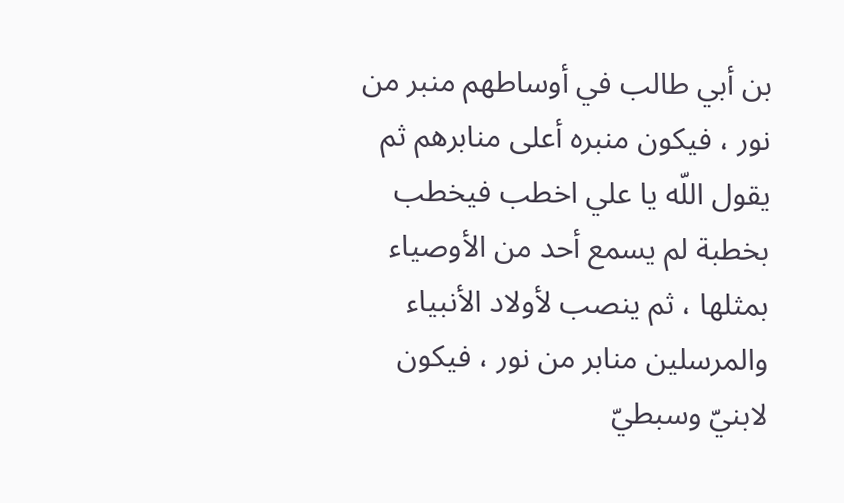بن أبي طالب في أوساطهم منبر من نور ، فيكون منبره أعلى منابرهم ثم يقول اللّه يا علي اخطب فيخطب بخطبة لم يسمع أحد من الأوصياء بمثلها ، ثم ينصب لأولاد الأنبياء والمرسلين منابر من نور ، فيكون لابنيّ وسبطيّ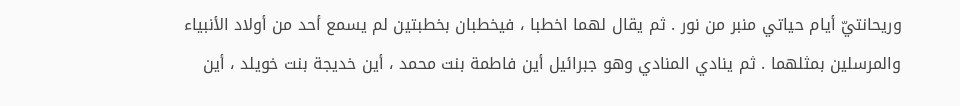وريحانتيّ أيام حياتي منبر من نور . ثم يقال لهما اخطبا ، فيخطبان بخطبتين لم يسمع أحد من أولاد الأنبياء والمرسلين بمثلهما . ثم ينادي المنادي وهو جبرائيل أين فاطمة بنت محمد ، أين خديجة بنت خويلد ، أين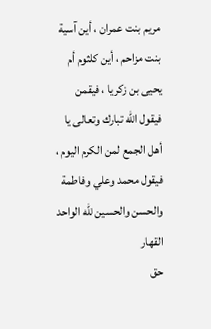مريم بنت عمران ، أين آسية بنت مزاحم ، أين كلثوم أم يحيى بن زكريا ، فيقمن فيقول اللّه تبارك وتعالى يا أهل الجمع لمن الكرم اليوم ، فيقول محمد وعلي وفاطمة والحسن والحسين للّه الواحد القهار
حق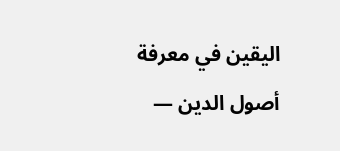اليقين في معرفة أصول الدين —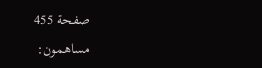صفحة 455
مساهمون: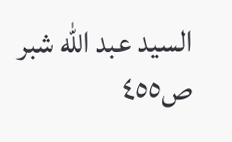السيد عبد الله شبر
ص٤٥٥